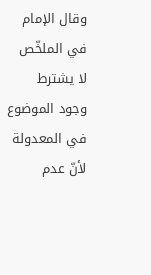وقال الإمام في الملخّص لا يشترط وجود الموضوع في المعدولة لأنّ عدم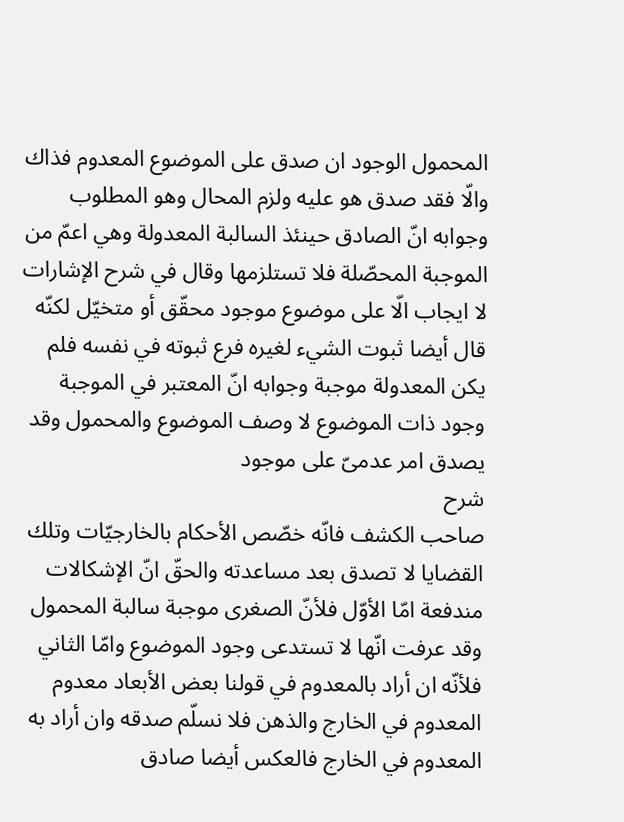المحمول الوجود ان صدق على الموضوع المعدوم فذاك والّا فقد صدق هو عليه ولزم المحال وهو المطلوب وجوابه انّ الصادق حينئذ السالبة المعدولة وهي اعمّ من الموجبة المحصّلة فلا تستلزمها وقال في شرح الإشارات لا ايجاب الّا على موضوع موجود محقّق أو متخيّل لكنّه قال أيضا ثبوت الشيء لغيره فرع ثبوته في نفسه فلم يكن المعدولة موجبة وجوابه انّ المعتبر في الموجبة وجود ذات الموضوع لا وصف الموضوع والمحمول وقد يصدق امر عدمىّ على موجود
شرح
صاحب الكشف فانّه خصّص الأحكام بالخارجيّات وتلك القضايا لا تصدق بعد مساعدته والحقّ انّ الإشكالات مندفعة امّا الأوّل فلأنّ الصغرى موجبة سالبة المحمول وقد عرفت انّها لا تستدعى وجود الموضوع وامّا الثاني فلأنّه ان أراد بالمعدوم في قولنا بعض الأبعاد معدوم المعدوم في الخارج والذهن فلا نسلّم صدقه وان أراد به المعدوم في الخارج فالعكس أيضا صادق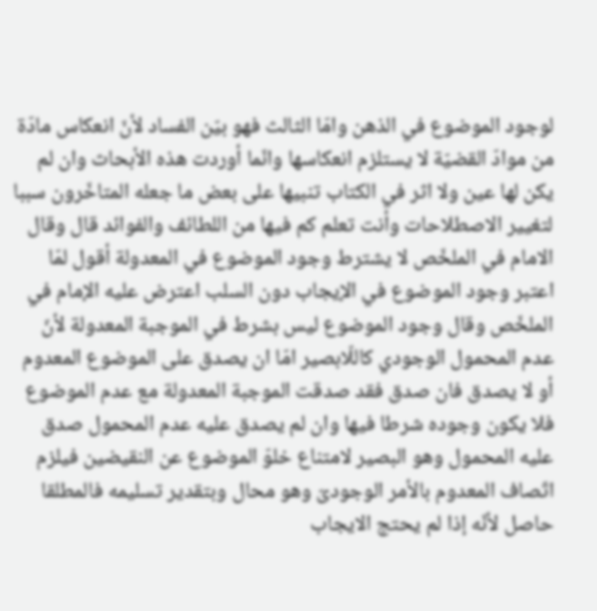لوجود الموضوع في الذهن وامّا الثالث فهو بيّن الفساد لأنّ انعكاس مادّة من موادّ القضيّة لا يستلزم انعكاسها وانّما أوردت هذه الأبحاث وان لم يكن لها عين ولا اثر في الكتاب تنبيها على بعض ما جعله المتاخّرون سببا لتغيير الاصطلاحات وأنت تعلم كم فيها من اللطائف والفوائد قال وقال الامام في الملخّص لا يشترط وجود الموضوع في المعدولة أقول لمّا اعتبر وجود الموضوع في الإيجاب دون السلب اعترض عليه الإمام في الملخّص وقال وجود الموضوع ليس بشرط في الموجبة المعدولة لأنّ عدم المحمول الوجودي كاللّابصير امّا ان يصدق على الموضوع المعدوم أو لا يصدق فان صدق فقد صدقت الموجبة المعدولة مع عدم الموضوع فلا يكون وجوده شرطا فيها وان لم يصدق عليه عدم المحمول صدق عليه المحمول وهو البصير لامتناع خلوّ الموضوع عن النقيضين فيلزم اتّصاف المعدوم بالأمر الوجودىّ وهو محال وبتقدير تسليمه فالمطلقا حاصل لأنّه إذا لم يحتج الايجاب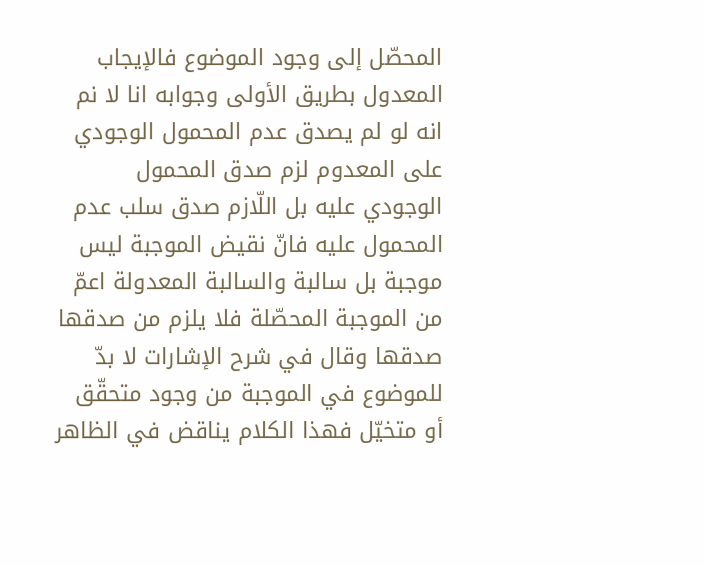المحصّل إلى وجود الموضوع فالإيجاب المعدول بطريق الأولى وجوابه انا لا نم انه لو لم يصدق عدم المحمول الوجودي على المعدوم لزم صدق المحمول الوجودي عليه بل اللّازم صدق سلب عدم المحمول عليه فانّ نقيض الموجبة ليس موجبة بل سالبة والسالبة المعدولة اعمّ من الموجبة المحصّلة فلا يلزم من صدقها صدقها وقال في شرح الإشارات لا بدّ للموضوع في الموجبة من وجود متحقّق أو متخيّل فهذا الكلام يناقض في الظاهر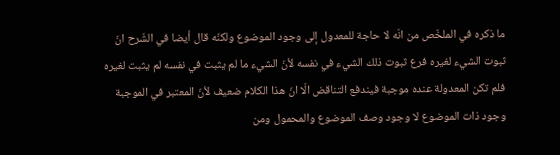ما ذكره في الملخّص من انّه لا حاجة للمعدول إلى وجود الموضوع ولكنّه قال أيضا في الشّرح انّ ثبوت الشيء لغيره فرع ثبوت ذلك الشيء في نفسه لأنّ الشيء ما لم يثبت في نفسه لم يثبت لغيره فلم تكن المعدولة عنده موجبة فيندفع التناقض الّا انّ هذا الكلام ضعيف لأنّ المعتبر في الموجبة وجود ذات الموضوع لا وجود وصف الموضوع والمحمول ومن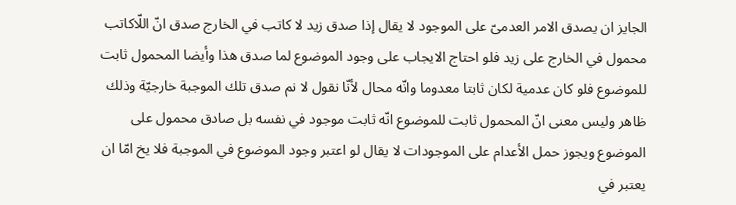الجايز ان يصدق الامر العدمىّ على الموجود لا يقال إذا صدق زيد لا كاتب في الخارج صدق انّ اللّاكاتب محمول في الخارج على زيد فلو احتاج الايجاب على وجود الموضوع لما صدق هذا وأيضا المحمول ثابت للموضوع فلو كان عدمية لكان ثابتا معدوما وانّه محال لأنّا نقول لا نم صدق تلك الموجبة خارجيّة وذلك ظاهر وليس معنى انّ المحمول ثابت للموضوع انّه ثابت موجود في نفسه بل صادق محمول على الموضوع ويجوز حمل الأعدام على الموجودات لا يقال لو اعتبر وجود الموضوع في الموجبة فلا يخ امّا ان يعتبر في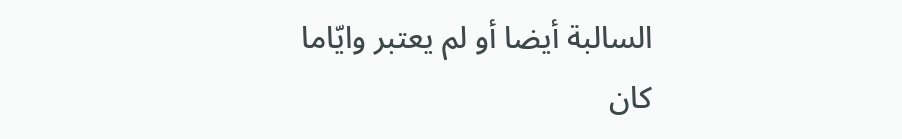السالبة أيضا أو لم يعتبر وايّاما كان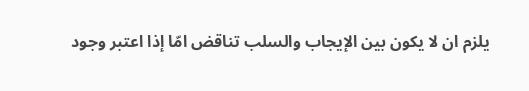يلزم ان لا يكون بين الإيجاب والسلب تناقض امّا إذا اعتبر وجود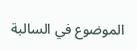الموضوع في السالبة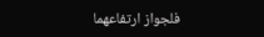فلجواز ارتفاعهما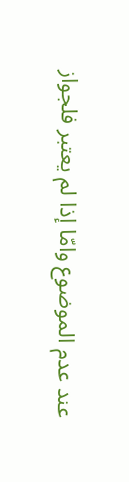عند عدم الموضوع وامّا إذا لم يعتبر فلجواز